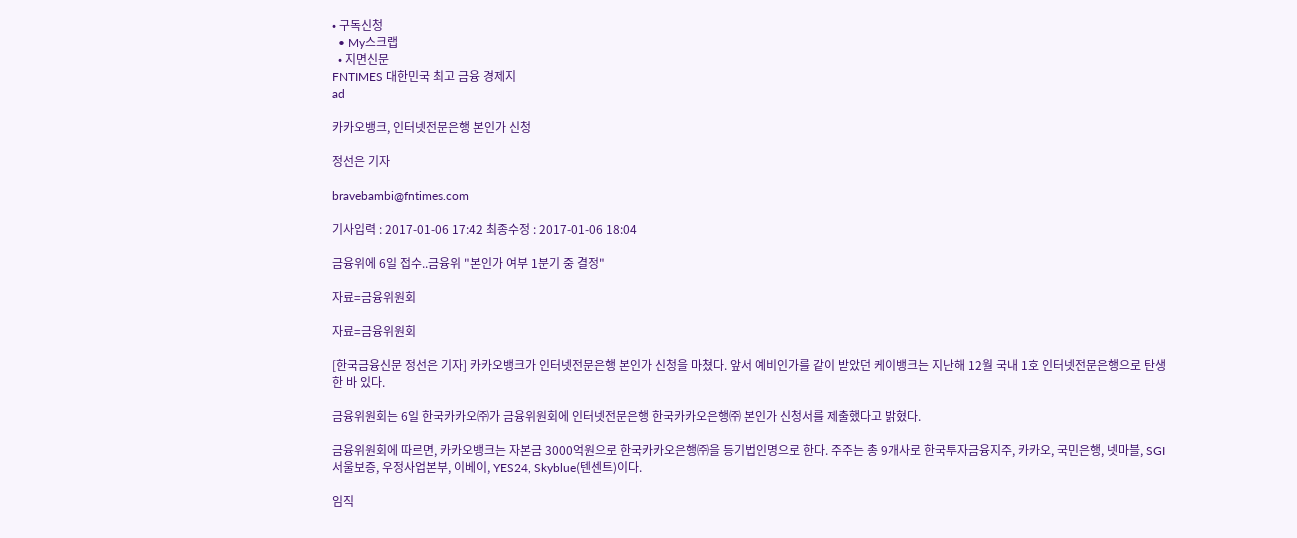• 구독신청
  • My스크랩
  • 지면신문
FNTIMES 대한민국 최고 금융 경제지
ad

카카오뱅크, 인터넷전문은행 본인가 신청

정선은 기자

bravebambi@fntimes.com

기사입력 : 2017-01-06 17:42 최종수정 : 2017-01-06 18:04

금융위에 6일 접수..금융위 "본인가 여부 1분기 중 결정"

자료=금융위원회

자료=금융위원회

[한국금융신문 정선은 기자] 카카오뱅크가 인터넷전문은행 본인가 신청을 마쳤다. 앞서 예비인가를 같이 받았던 케이뱅크는 지난해 12월 국내 1호 인터넷전문은행으로 탄생한 바 있다.

금융위원회는 6일 한국카카오㈜가 금융위원회에 인터넷전문은행 한국카카오은행㈜ 본인가 신청서를 제출했다고 밝혔다.

금융위원회에 따르면, 카카오뱅크는 자본금 3000억원으로 한국카카오은행㈜을 등기법인명으로 한다. 주주는 총 9개사로 한국투자금융지주, 카카오, 국민은행, 넷마블, SGI서울보증, 우정사업본부, 이베이, YES24, Skyblue(텐센트)이다.

임직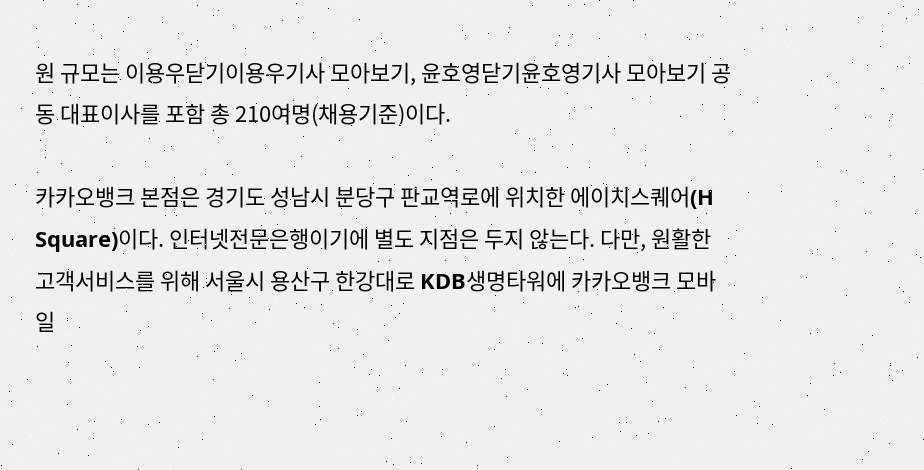원 규모는 이용우닫기이용우기사 모아보기, 윤호영닫기윤호영기사 모아보기 공동 대표이사를 포함 총 210여명(채용기준)이다.

카카오뱅크 본점은 경기도 성남시 분당구 판교역로에 위치한 에이치스퀘어(H Square)이다. 인터넷전문은행이기에 별도 지점은 두지 않는다. 다만, 원활한 고객서비스를 위해 서울시 용산구 한강대로 KDB생명타워에 카카오뱅크 모바일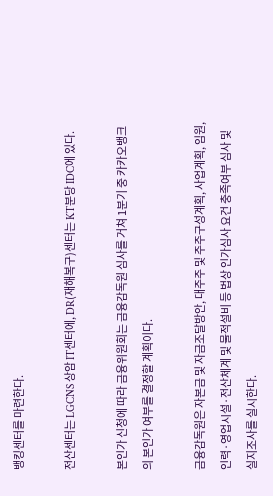뱅킹센터를 마련한다.

전산센터는 LGCNS 상암 IT센터에, DR(재해복구)센터는 KT분당 IDC에 있다.

본인가 신청에 따라 금융위원회는 금융감독원 심사를 거쳐 1분기 중 카카오뱅크의 본인가 여부를 결정할 계획이다.

금융감독원은 자본금 및 자금조달방안, 대주주 및 주주구성계획, 사업계획, 임원, 인력·영업시설·전산체계 및 물적설비 등 법상 인가심사 요건 충족여부 심사 및 실지조사를 실시한다.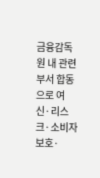금융감독원 내 관련부서 합동으로 여신·리스크·소비자보호·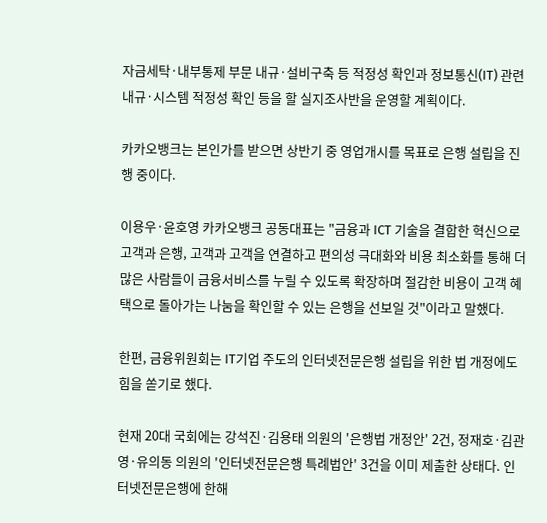자금세탁·내부통제 부문 내규·설비구축 등 적정성 확인과 정보통신(IT) 관련 내규·시스템 적정성 확인 등을 할 실지조사반을 운영할 계획이다.

카카오뱅크는 본인가를 받으면 상반기 중 영업개시를 목표로 은행 설립을 진행 중이다.

이용우·윤호영 카카오뱅크 공동대표는 "금융과 ICT 기술을 결합한 혁신으로 고객과 은행, 고객과 고객을 연결하고 편의성 극대화와 비용 최소화를 통해 더 많은 사람들이 금융서비스를 누릴 수 있도록 확장하며 절감한 비용이 고객 혜택으로 돌아가는 나눔을 확인할 수 있는 은행을 선보일 것"이라고 말했다.

한편, 금융위원회는 IT기업 주도의 인터넷전문은행 설립을 위한 법 개정에도 힘을 쏟기로 했다.

현재 20대 국회에는 강석진·김용태 의원의 '은행법 개정안' 2건, 정재호·김관영·유의동 의원의 '인터넷전문은행 특례법안' 3건을 이미 제출한 상태다. 인터넷전문은행에 한해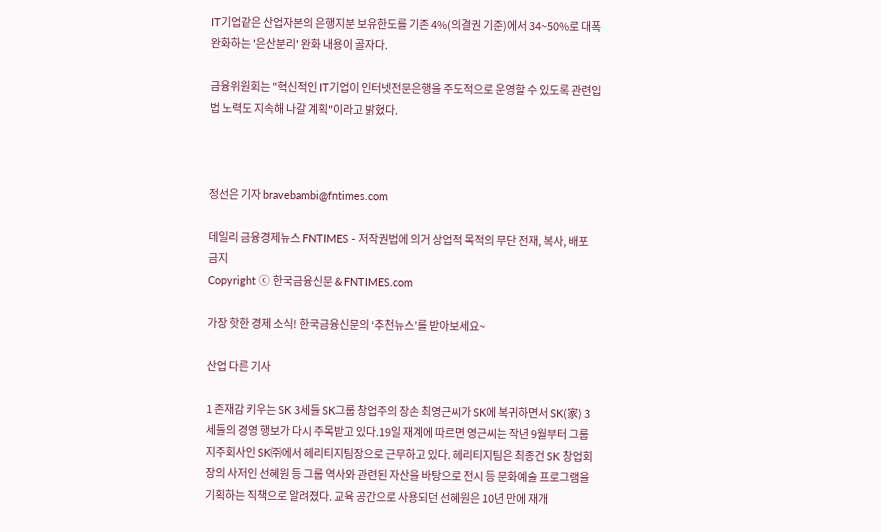IT기업같은 산업자본의 은행지분 보유한도를 기존 4%(의결권 기준)에서 34~50%로 대폭 완화하는 '은산분리' 완화 내용이 골자다.

금융위원회는 "혁신적인 IT기업이 인터넷전문은행을 주도적으로 운영할 수 있도록 관련입법 노력도 지속해 나갈 계획"이라고 밝혔다.



정선은 기자 bravebambi@fntimes.com

데일리 금융경제뉴스 FNTIMES - 저작권법에 의거 상업적 목적의 무단 전재, 복사, 배포 금지
Copyright ⓒ 한국금융신문 & FNTIMES.com

가장 핫한 경제 소식! 한국금융신문의 ‘추천뉴스’를 받아보세요~

산업 다른 기사

1 존재감 키우는 SK 3세들 SK그룹 창업주의 장손 최영근씨가 SK에 복귀하면서 SK(家) 3세들의 경영 행보가 다시 주목받고 있다.19일 재계에 따르면 영근씨는 작년 9월부터 그룹 지주회사인 SK㈜에서 헤리티지팀장으로 근무하고 있다. 헤리티지팀은 최종건 SK 창업회장의 사저인 선혜원 등 그룹 역사와 관련된 자산을 바탕으로 전시 등 문화예술 프로그램을 기획하는 직책으로 알려졌다. 교육 공간으로 사용되던 선혜원은 10년 만에 재개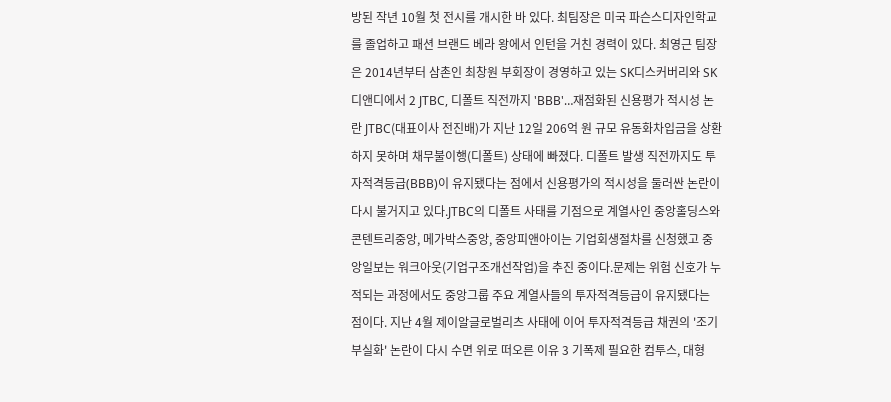방된 작년 10월 첫 전시를 개시한 바 있다. 최팀장은 미국 파슨스디자인학교를 졸업하고 패션 브랜드 베라 왕에서 인턴을 거친 경력이 있다. 최영근 팀장은 2014년부터 삼촌인 최창원 부회장이 경영하고 있는 SK디스커버리와 SK디앤디에서 2 JTBC, 디폴트 직전까지 'BBB'…재점화된 신용평가 적시성 논란 JTBC(대표이사 전진배)가 지난 12일 206억 원 규모 유동화차입금을 상환하지 못하며 채무불이행(디폴트) 상태에 빠졌다. 디폴트 발생 직전까지도 투자적격등급(BBB)이 유지됐다는 점에서 신용평가의 적시성을 둘러싼 논란이 다시 불거지고 있다.JTBC의 디폴트 사태를 기점으로 계열사인 중앙홀딩스와 콘텐트리중앙, 메가박스중앙, 중앙피앤아이는 기업회생절차를 신청했고 중앙일보는 워크아웃(기업구조개선작업)을 추진 중이다.문제는 위험 신호가 누적되는 과정에서도 중앙그룹 주요 계열사들의 투자적격등급이 유지됐다는 점이다. 지난 4월 제이알글로벌리츠 사태에 이어 투자적격등급 채권의 '조기 부실화' 논란이 다시 수면 위로 떠오른 이유 3 기폭제 필요한 컴투스, 대형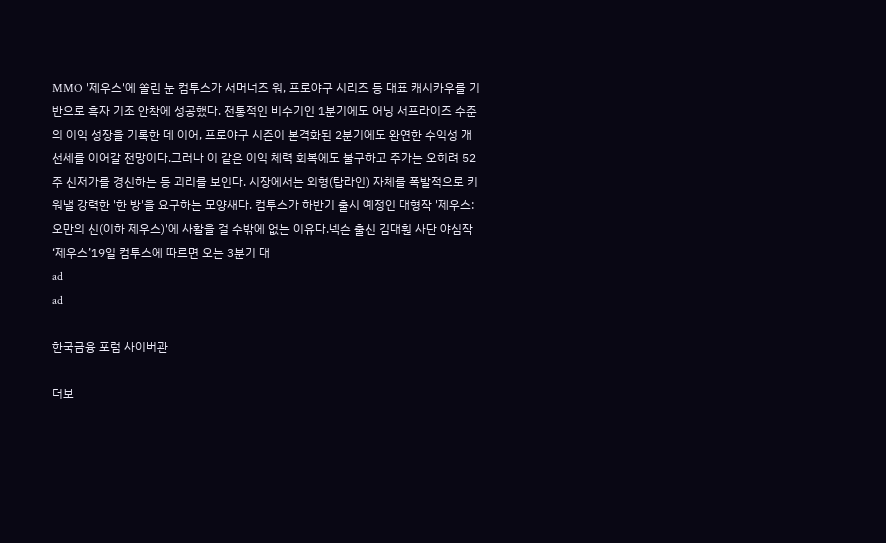MMO '제우스'에 쏠린 눈 컴투스가 서머너즈 워, 프로야구 시리즈 등 대표 캐시카우를 기반으로 흑자 기조 안착에 성공했다. 전통적인 비수기인 1분기에도 어닝 서프라이즈 수준의 이익 성장을 기록한 데 이어, 프로야구 시즌이 본격화된 2분기에도 완연한 수익성 개선세를 이어갈 전망이다.그러나 이 같은 이익 체력 회복에도 불구하고 주가는 오히려 52주 신저가를 경신하는 등 괴리를 보인다. 시장에서는 외형(탑라인) 자체를 폭발적으로 키워낼 강력한 '한 방'을 요구하는 모양새다. 컴투스가 하반기 출시 예정인 대형작 '제우스: 오만의 신(이하 제우스)'에 사활을 걸 수밖에 없는 이유다.넥슨 출신 김대훤 사단 야심작 ‘제우스’19일 컴투스에 따르면 오는 3분기 대
ad
ad

한국금융 포럼 사이버관

더보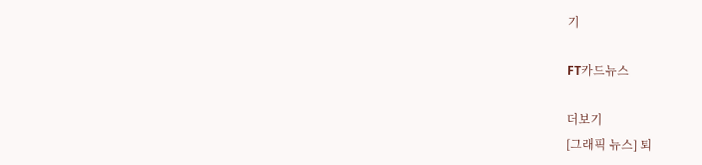기

FT카드뉴스

더보기
[그래픽 뉴스] 퇴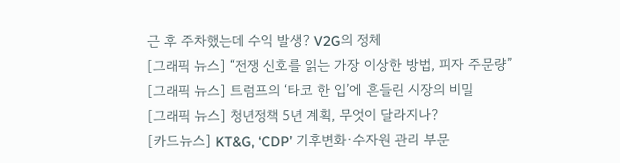근 후 주차했는데 수익 발생? V2G의 정체
[그래픽 뉴스] “전쟁 신호를 읽는 가장 이상한 방법, 피자 주문량”
[그래픽 뉴스] 트럼프의 ‘타코 한 입’에 흔들린 시장의 비밀
[그래픽 뉴스] 청년정책 5년 계획, 무엇이 달라지나?
[카드뉴스] KT&G, ‘CDP’ 기후변화·수자원 관리 부문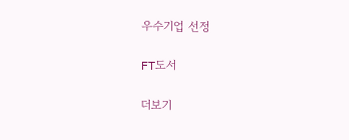우수기업 선정

FT도서

더보기